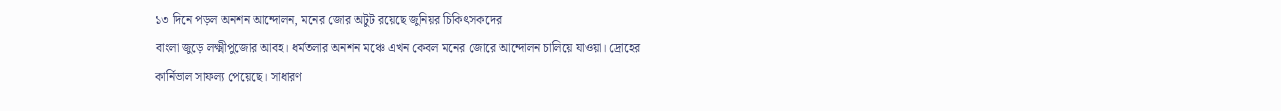১৩ দিনে পড়ল অনশন আন্দোলন, মনের জোর অটুট রয়েছে জুনিয়র চিকিৎসকদের
বাংলা জুড়ে লক্ষ্মীপুজোর আবহ। ধর্মতলার অনশন মঞ্চে এখন কেবল মনের জোরে আন্দোলন চালিয়ে যাওয়া। দ্রোহের কার্নিভাল সাফল্য পেয়েছে। সাধারণ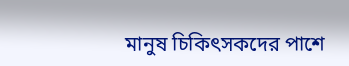মানুষ চিকিৎসকদের পাশে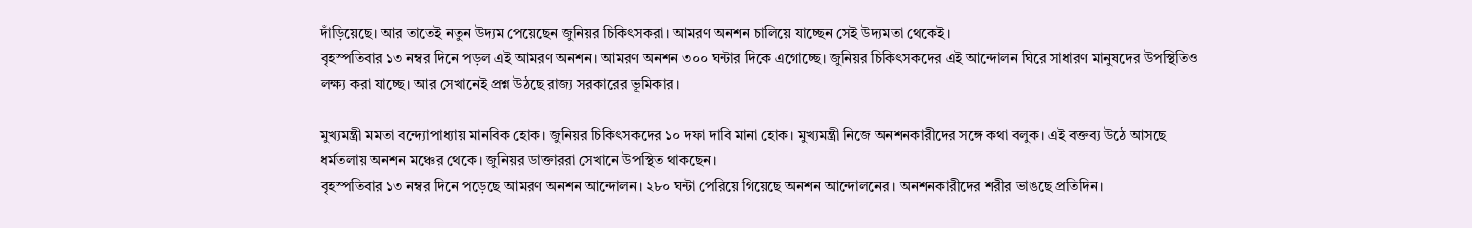দাঁড়িয়েছে। আর তাতেই নতুন উদ্যম পেয়েছেন জুনিয়র চিকিৎসকরা। আমরণ অনশন চালিয়ে যাচ্ছেন সেই উদ্যমতা থেকেই।
বৃহস্পতিবার ১৩ নম্বর দিনে পড়ল এই আমরণ অনশন। আমরণ অনশন ৩০০ ঘন্টার দিকে এগোচ্ছে। জুনিয়র চিকিৎসকদের এই আন্দোলন ঘিরে সাধারণ মানুষদের উপস্থিতিও লক্ষ্য করা যাচ্ছে। আর সেখানেই প্রশ্ন উঠছে রাজ্য সরকারের ভূমিকার।

মুখ্যমন্ত্রী মমতা বন্দ্যোপাধ্যায় মানবিক হোক। জুনিয়র চিকিৎসকদের ১০ দফা দাবি মানা হোক। মুখ্যমন্ত্রী নিজে অনশনকারীদের সঙ্গে কথা বলুক। এই বক্তব্য উঠে আসছে ধর্মতলায় অনশন মঞ্চের থেকে। জুনিয়র ডাক্তাররা সেখানে উপস্থিত থাকছেন।
বৃহস্পতিবার ১৩ নম্বর দিনে পড়েছে আমরণ অনশন আন্দোলন। ২৮০ ঘন্টা পেরিয়ে গিয়েছে অনশন আন্দোলনের। অনশনকারীদের শরীর ভাঙছে প্রতিদিন।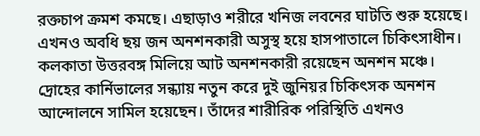রক্তচাপ ক্রমশ কমছে। এছাড়াও শরীরে খনিজ লবনের ঘাটতি শুরু হয়েছে। এখনও অবধি ছয় জন অনশনকারী অসুস্থ হয়ে হাসপাতালে চিকিৎসাধীন। কলকাতা উত্তরবঙ্গ মিলিয়ে আট অনশনকারী রয়েছেন অনশন মঞ্চে।
দ্রোহের কার্নিভালের সন্ধ্যায় নতুন করে দুই জুনিয়র চিকিৎসক অনশন আন্দোলনে সামিল হয়েছেন। তাঁদের শারীরিক পরিস্থিতি এখনও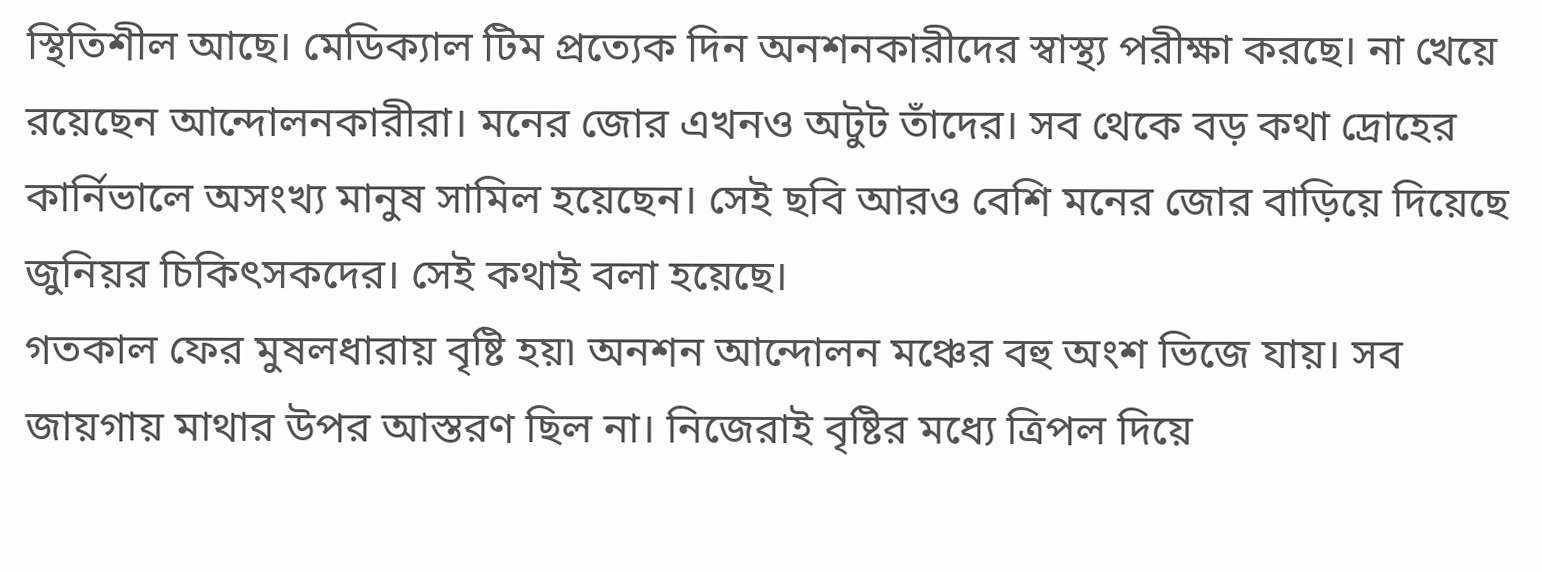স্থিতিশীল আছে। মেডিক্যাল টিম প্রত্যেক দিন অনশনকারীদের স্বাস্থ্য পরীক্ষা করছে। না খেয়ে রয়েছেন আন্দোলনকারীরা। মনের জোর এখনও অটুট তাঁদের। সব থেকে বড় কথা দ্রোহের কার্নিভালে অসংখ্য মানুষ সামিল হয়েছেন। সেই ছবি আরও বেশি মনের জোর বাড়িয়ে দিয়েছে জুনিয়র চিকিৎসকদের। সেই কথাই বলা হয়েছে।
গতকাল ফের মুষলধারায় বৃষ্টি হয়৷ অনশন আন্দোলন মঞ্চের বহু অংশ ভিজে যায়। সব জায়গায় মাথার উপর আস্তরণ ছিল না। নিজেরাই বৃষ্টির মধ্যে ত্রিপল দিয়ে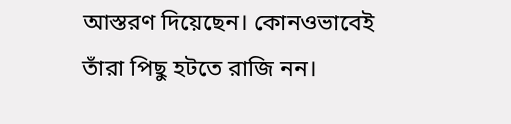আস্তরণ দিয়েছেন। কোনওভাবেই তাঁরা পিছু হটতে রাজি নন।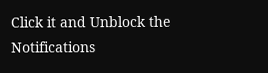Click it and Unblock the Notifications